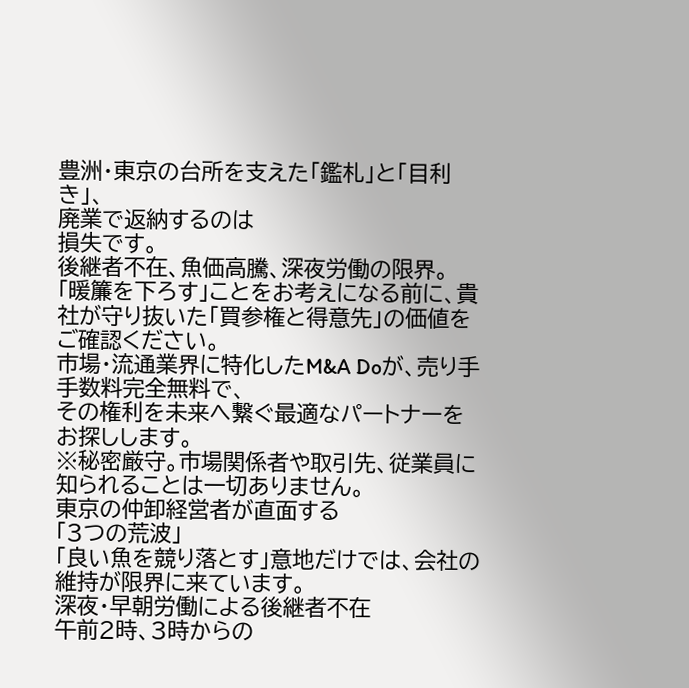豊洲・東京の台所を支えた「鑑札」と「目利き」、
廃業で返納するのは
損失です。
後継者不在、魚価高騰、深夜労働の限界。
「暖簾を下ろす」ことをお考えになる前に、貴社が守り抜いた「買参権と得意先」の価値をご確認ください。
市場・流通業界に特化したM&A Doが、売り手手数料完全無料で、
その権利を未来へ繋ぐ最適なパートナーをお探しします。
※秘密厳守。市場関係者や取引先、従業員に知られることは一切ありません。
東京の仲卸経営者が直面する
「3つの荒波」
「良い魚を競り落とす」意地だけでは、会社の維持が限界に来ています。
深夜・早朝労働による後継者不在
午前2時、3時からの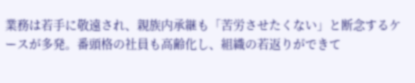業務は若手に敬遠され、親族内承継も「苦労させたくない」と断念するケースが多発。番頭格の社員も高齢化し、組織の若返りができて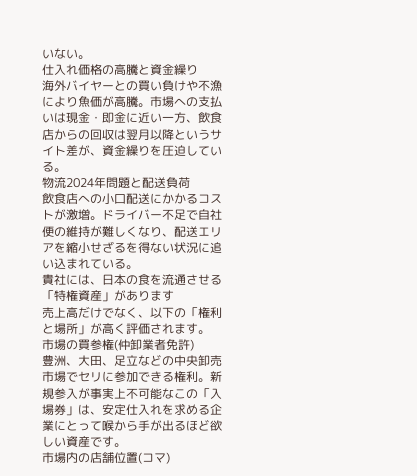いない。
仕入れ価格の高騰と資金繰り
海外バイヤーとの買い負けや不漁により魚価が高騰。市場への支払いは現金・即金に近い一方、飲食店からの回収は翌月以降というサイト差が、資金繰りを圧迫している。
物流2024年問題と配送負荷
飲食店への小口配送にかかるコストが激増。ドライバー不足で自社便の維持が難しくなり、配送エリアを縮小せざるを得ない状況に追い込まれている。
貴社には、日本の食を流通させる
「特権資産」があります
売上高だけでなく、以下の「権利と場所」が高く評価されます。
市場の買参権(仲卸業者免許)
豊洲、大田、足立などの中央卸売市場でセリに参加できる権利。新規参入が事実上不可能なこの「入場券」は、安定仕入れを求める企業にとって喉から手が出るほど欲しい資産です。
市場内の店舗位置(コマ)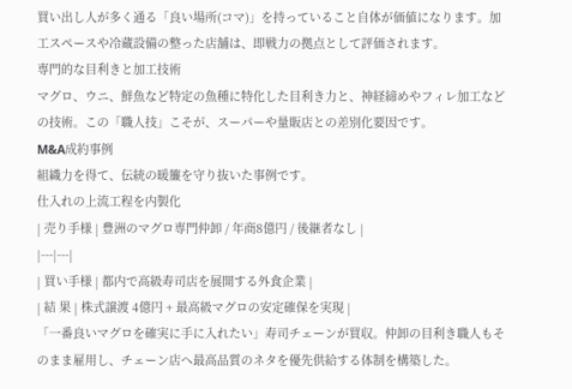買い出し人が多く通る「良い場所(コマ)」を持っていること自体が価値になります。加工スペースや冷蔵設備の整った店舗は、即戦力の拠点として評価されます。
専門的な目利きと加工技術
マグロ、ウニ、鮮魚など特定の魚種に特化した目利き力と、神経締めやフィレ加工などの技術。この「職人技」こそが、スーパーや量販店との差別化要因です。
M&A成約事例
組織力を得て、伝統の暖簾を守り抜いた事例です。
仕入れの上流工程を内製化
| 売り手様 | 豊洲のマグロ専門仲卸 / 年商8億円 / 後継者なし |
|---|---|
| 買い手様 | 都内で高級寿司店を展開する外食企業 |
| 結 果 | 株式譲渡 4億円 + 最高級マグロの安定確保を実現 |
「一番良いマグロを確実に手に入れたい」寿司チェーンが買収。仲卸の目利き職人もそのまま雇用し、チェーン店へ最高品質のネタを優先供給する体制を構築した。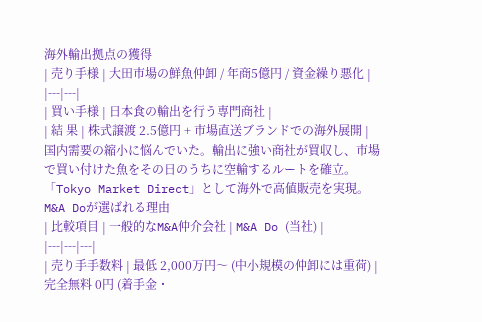海外輸出拠点の獲得
| 売り手様 | 大田市場の鮮魚仲卸 / 年商5億円 / 資金繰り悪化 |
|---|---|
| 買い手様 | 日本食の輸出を行う専門商社 |
| 結 果 | 株式譲渡 2.5億円 + 市場直送ブランドでの海外展開 |
国内需要の縮小に悩んでいた。輸出に強い商社が買収し、市場で買い付けた魚をその日のうちに空輸するルートを確立。「Tokyo Market Direct」として海外で高値販売を実現。
M&A Doが選ばれる理由
| 比較項目 | 一般的なM&A仲介会社 | M&A Do (当社) |
|---|---|---|
| 売り手手数料 | 最低 2,000万円〜 (中小規模の仲卸には重荷) |
完全無料 0円 (着手金・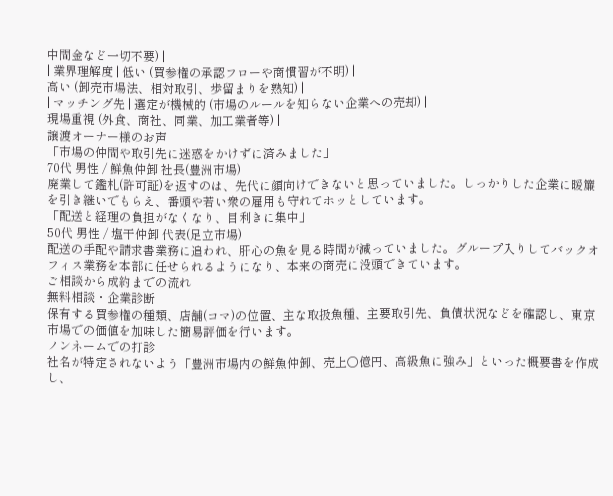中間金など一切不要) |
| 業界理解度 | 低い (買参権の承認フローや商慣習が不明) |
高い (卸売市場法、相対取引、歩留まりを熟知) |
| マッチング先 | 選定が機械的 (市場のルールを知らない企業への売却) |
現場重視 (外食、商社、同業、加工業者等) |
譲渡オーナー様のお声
「市場の仲間や取引先に迷惑をかけずに済みました」
70代 男性 / 鮮魚仲卸 社長(豊洲市場)
廃業して鑑札(許可証)を返すのは、先代に顔向けできないと思っていました。しっかりした企業に暖簾を引き継いでもらえ、番頭や若い衆の雇用も守れてホッとしています。
「配送と経理の負担がなくなり、目利きに集中」
50代 男性 / 塩干仲卸 代表(足立市場)
配送の手配や請求書業務に追われ、肝心の魚を見る時間が減っていました。グループ入りしてバックオフィス業務を本部に任せられるようになり、本来の商売に没頭できています。
ご相談から成約までの流れ
無料相談・企業診断
保有する買参権の種類、店舗(コマ)の位置、主な取扱魚種、主要取引先、負債状況などを確認し、東京市場での価値を加味した簡易評価を行います。
ノンネームでの打診
社名が特定されないよう「豊洲市場内の鮮魚仲卸、売上〇億円、高級魚に強み」といった概要書を作成し、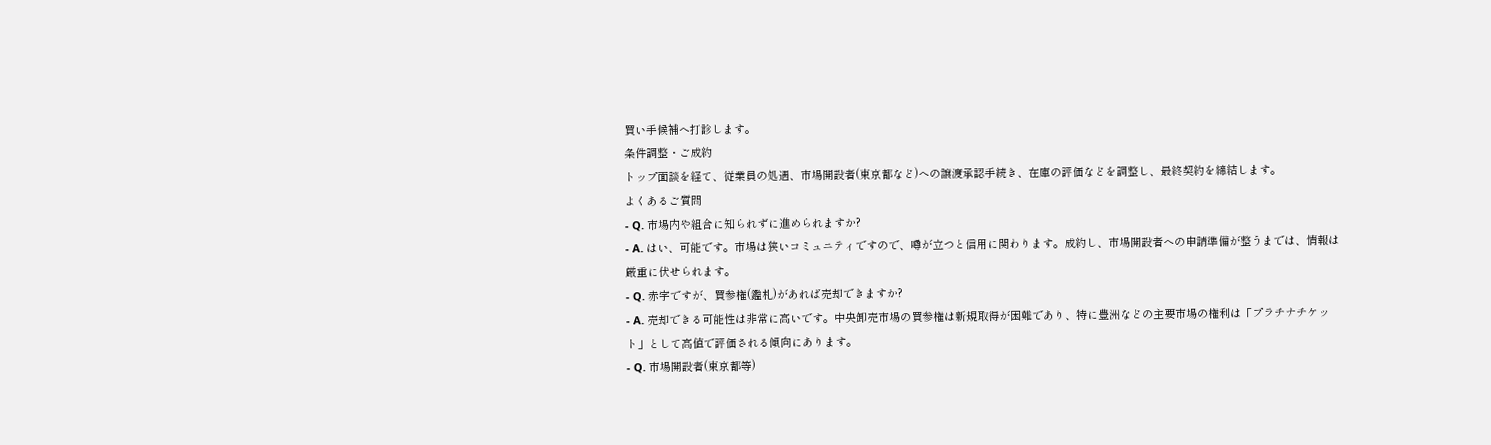買い手候補へ打診します。
条件調整・ご成約
トップ面談を経て、従業員の処遇、市場開設者(東京都など)への譲渡承認手続き、在庫の評価などを調整し、最終契約を締結します。
よくあるご質問
- Q. 市場内や組合に知られずに進められますか?
- A. はい、可能です。市場は狭いコミュニティですので、噂が立つと信用に関わります。成約し、市場開設者への申請準備が整うまでは、情報は厳重に伏せられます。
- Q. 赤字ですが、買参権(鑑札)があれば売却できますか?
- A. 売却できる可能性は非常に高いです。中央卸売市場の買参権は新規取得が困難であり、特に豊洲などの主要市場の権利は「プラチナチケット」として高値で評価される傾向にあります。
- Q. 市場開設者(東京都等)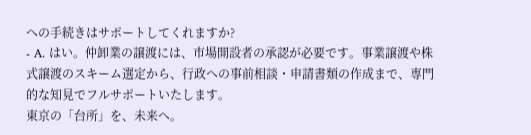への手続きはサポートしてくれますか?
- A. はい。仲卸業の譲渡には、市場開設者の承認が必要です。事業譲渡や株式譲渡のスキーム選定から、行政への事前相談・申請書類の作成まで、専門的な知見でフルサポートいたします。
東京の「台所」を、未来へ。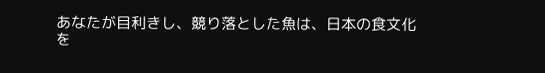あなたが目利きし、競り落とした魚は、日本の食文化を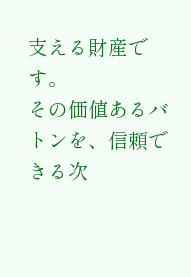支える財産です。
その価値あるバトンを、信頼できる次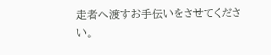走者へ渡すお手伝いをさせてください。